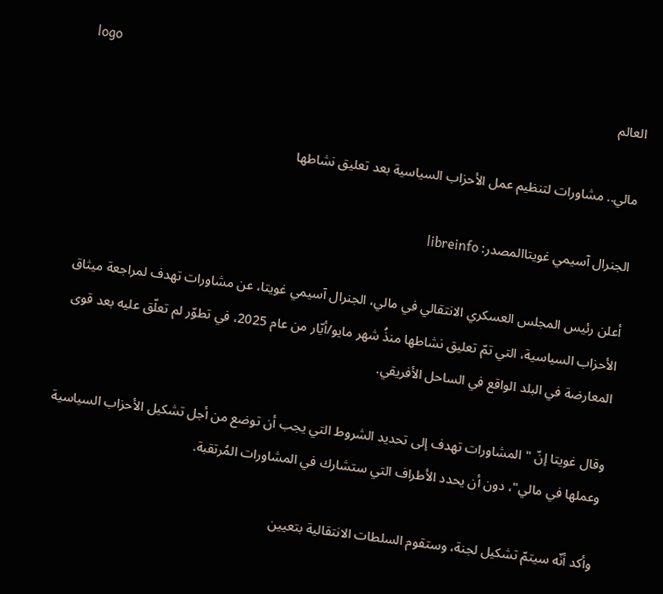logo
العالم

مالي.. مشاورات لتنظيم عمل الأحزاب السياسية بعد تعليق نشاطها

الجنرال آسيمي غويتاالمصدر: libreinfo

أعلن رئيس المجلس العسكري الانتقالي في مالي، الجنرال آسيمي غويتا، عن مشاورات تهدف لمراجعة ميثاق الأحزاب السياسية، التي تمّ تعليق نشاطها منذُ شهر مايو/أيّار من عام 2025، في تطوّر لم تعلّق عليه بعد قوى المعارضة في البلد الواقع في الساحل الأفريقي.

وقال غويتا إنّ "المشاورات تهدف إلى تحديد الشروط التي يجب أن توضع من أجل تشكيل الأحزاب السياسية وعملها في مالي"، دون أن يحدد الأطراف التي ستشارك في المشاورات المُرتقبة.

وأكد أنّه سيتمّ تشكيل لجنة، وستقوم السلطات الانتقالية بتعيين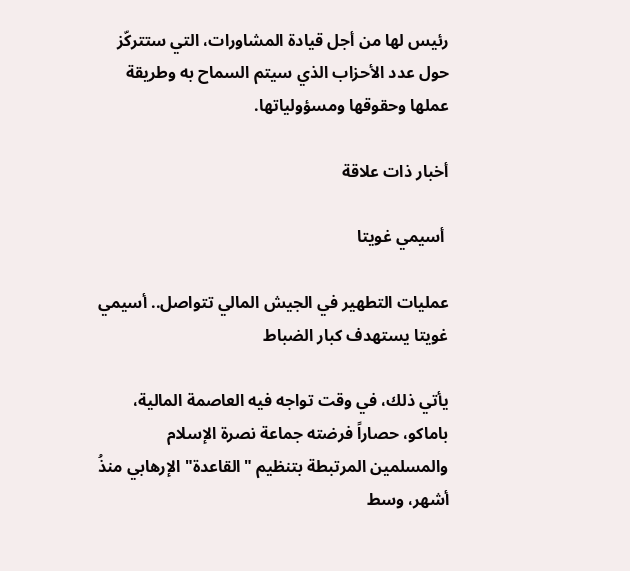رئيس لها من أجل قيادة المشاورات، التي ستتركّز حول عدد الأحزاب الذي سيتم السماح به وطريقة عملها وحقوقها ومسؤولياتها.

أخبار ذات علاقة

 أسيمي غويتا

عمليات التطهير في الجيش المالي تتواصل.. أسيمي غويتا يستهدف كبار الضباط

يأتي ذلك، في وقت تواجه فيه العاصمة المالية، باماكو، حصاراً فرضته جماعة نصرة الإسلام والمسلمين المرتبطة بتنظيم "القاعدة" الإرهابي منذُ أشهر، وسط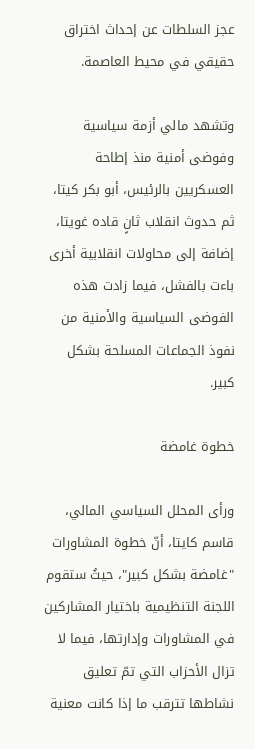عجز السلطات عن إحداث اختراق حقيقي في محيط العاصمة.

وتشهد مالي أزمة سياسية وفوضى أمنية منذ إطاحة العسكريين بالرئيس، أبو بكر كيتا، ثم حدوث انقلاب ثانٍ قاده غويتا، إضافة إلى محاولات انقلابية أخرى باءت بالفشل، فيما زادت هذه الفوضى السياسية والأمنية من نفوذ الجماعات المسلحة بشكل كبير.

خطوة غامضة

ورأى المحلل السياسي المالي، قاسم كايتا، أنّ خطوة المشاورات "غامضة بشكل كبير"، حيثُ ستقوم اللجنة التنظيمية باختيار المشاركين في المشاورات وإدارتها، فيما لا تزال الأحزاب التي تمّ تعليق نشاطها تترقب ما إذا كانت معنية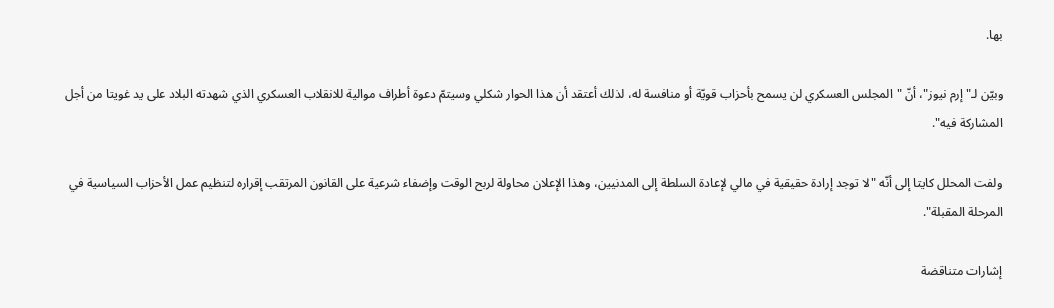بها.

وبيّن لـ"إرم نيوز"، أنّ "المجلس العسكري لن يسمح بأحزاب قويّة أو منافسة له، لذلك أعتقد أن هذا الحوار شكلي وسيتمّ دعوة أطراف موالية للانقلاب العسكري الذي شهدته البلاد على يد غويتا من أجل المشاركة فيه".

ولفت المحلل كايتا إلى أنّه "لا توجد إرادة حقيقية في مالي لإعادة السلطة إلى المدنيين، وهذا الإعلان محاولة لربح الوقت وإضفاء شرعية على القانون المرتقب إقراره لتنظيم عمل الأحزاب السياسية في المرحلة المقبلة".

إشارات متناقضة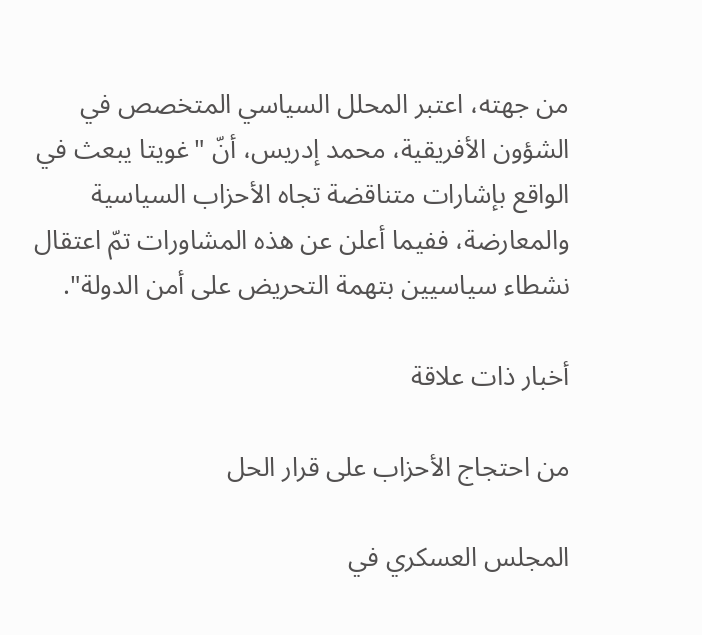من جهته، اعتبر المحلل السياسي المتخصص في الشؤون الأفريقية، محمد إدريس، أنّ "غويتا يبعث في الواقع بإشارات متناقضة تجاه الأحزاب السياسية والمعارضة، ففيما أعلن عن هذه المشاورات تمّ اعتقال نشطاء سياسيين بتهمة التحريض على أمن الدولة".

أخبار ذات علاقة

من احتجاج الأحزاب على قرار الحل

المجلس العسكري في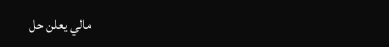مالي يعلن حل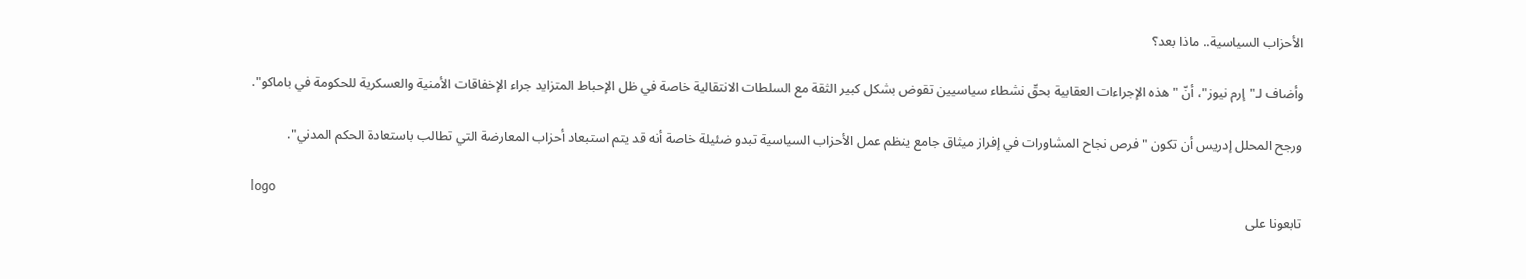الأحزاب السياسية.. ماذا بعد؟

وأضاف لـ"إرم نيوز"، أنّ "هذه الإجراءات العقابية بحقّ نشطاء سياسيين تقوض بشكل كبير الثقة مع السلطات الانتقالية خاصة في ظل الإحباط المتزايد جراء الإخفاقات الأمنية والعسكرية للحكومة في باماكو".

ورجح المحلل إدريس أن تكون "فرص نجاح المشاورات في إفراز ميثاق جامع ينظم عمل الأحزاب السياسية تبدو ضئيلة خاصة أنه قد يتم استبعاد أحزاب المعارضة التي تطالب باستعادة الحكم المدني".

logo
تابعونا على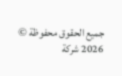جميع الحقوق محفوظة © 2026 شركة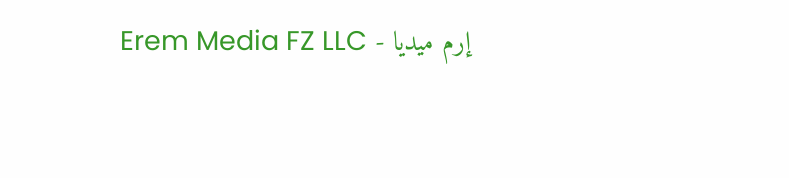إرم ميديا - Erem Media FZ LLC